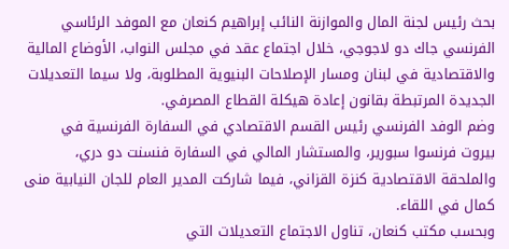بحث رئيس لجنة المال والموازنة النائب إبراهيم كنعان مع الموفد الرئاسي الفرنسي جاك دو لاجوجي، خلال اجتماع عقد في مجلس النواب، الأوضاع المالية والاقتصادية في لبنان ومسار الإصلاحات البنيوية المطلوبة، ولا سيما التعديلات الجديدة المرتبطة بقانون إعادة هيكلة القطاع المصرفي.
وضم الوفد الفرنسي رئيس القسم الاقتصادي في السفارة الفرنسية في بيروت فرنسوا سبورير، والمستشار المالي في السفارة فنسنت دو دري، والملحقة الاقتصادية كنزة القزاني، فيما شاركت المدير العام للجان النيابية منى كمال في اللقاء.
وبحسب مكتب كنعان، تناول الاجتماع التعديلات التي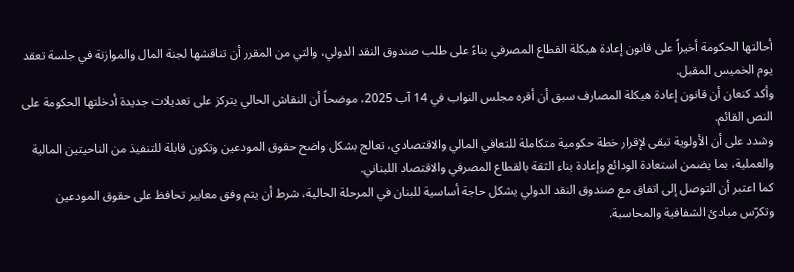أحالتها الحكومة أخيراً على قانون إعادة هيكلة القطاع المصرفي بناءً على طلب صندوق النقد الدولي، والتي من المقرر أن تناقشها لجنة المال والموازنة في جلسة تعقد يوم الخميس المقبل.
وأكد كنعان أن قانون إعادة هيكلة المصارف سبق أن أقره مجلس النواب في 14 آب 2025، موضحاً أن النقاش الحالي يتركز على تعديلات جديدة أدخلتها الحكومة على النص القائم.
وشدد على أن الأولوية تبقى لإقرار خطة حكومية متكاملة للتعافي المالي والاقتصادي، تعالج بشكل واضح حقوق المودعين وتكون قابلة للتنفيذ من الناحيتين المالية والعملية، بما يضمن استعادة الودائع وإعادة بناء الثقة بالقطاع المصرفي والاقتصاد اللبناني.
كما اعتبر أن التوصل إلى اتفاق مع صندوق النقد الدولي يشكل حاجة أساسية للبنان في المرحلة الحالية، شرط أن يتم وفق معايير تحافظ على حقوق المودعين وتكرّس مبادئ الشفافية والمحاسبة.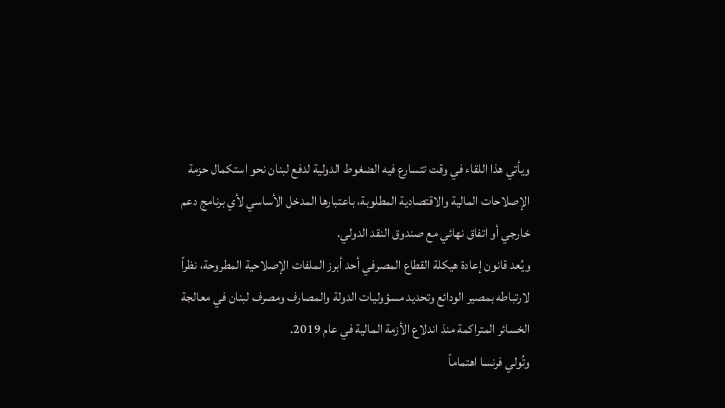ويأتي هذا اللقاء في وقت تتسارع فيه الضغوط الدولية لدفع لبنان نحو استكمال حزمة الإصلاحات المالية والاقتصادية المطلوبة، باعتبارها المدخل الأساسي لأي برنامج دعم خارجي أو اتفاق نهائي مع صندوق النقد الدولي.
ويُعد قانون إعادة هيكلة القطاع المصرفي أحد أبرز الملفات الإصلاحية المطروحة، نظراً لارتباطه بمصير الودائع وتحديد مسؤوليات الدولة والمصارف ومصرف لبنان في معالجة الخسائر المتراكمة منذ اندلاع الأزمة المالية في عام 2019.
وتُولي فرنسا اهتماماً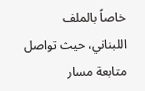خاصاً بالملف اللبناني، حيث تواصل متابعة مسار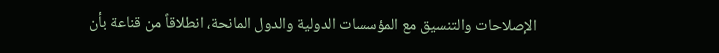الإصلاحات والتنسيق مع المؤسسات الدولية والدول المانحة، انطلاقاً من قناعة بأن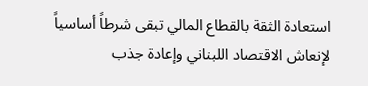استعادة الثقة بالقطاع المالي تبقى شرطاً أساسياً لإنعاش الاقتصاد اللبناني وإعادة جذب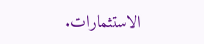الاستثمارات.